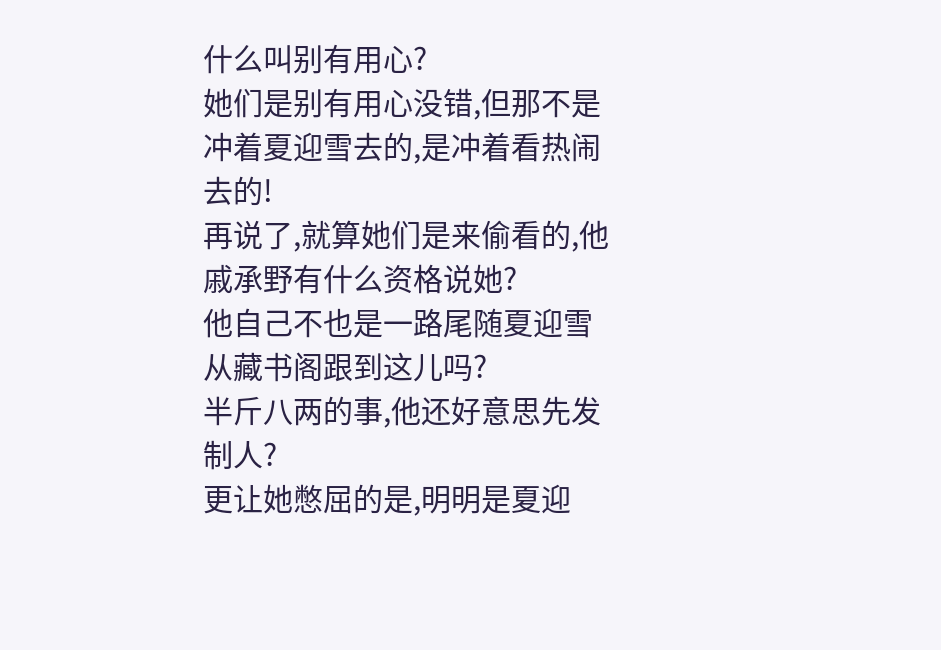什么叫别有用心?
她们是别有用心没错,但那不是冲着夏迎雪去的,是冲着看热闹去的!
再说了,就算她们是来偷看的,他戚承野有什么资格说她?
他自己不也是一路尾随夏迎雪从藏书阁跟到这儿吗?
半斤八两的事,他还好意思先发制人?
更让她憋屈的是,明明是夏迎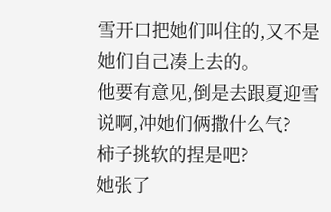雪开口把她们叫住的,又不是她们自己凑上去的。
他要有意见,倒是去跟夏迎雪说啊,冲她们俩撒什么气?
柿子挑软的捏是吧?
她张了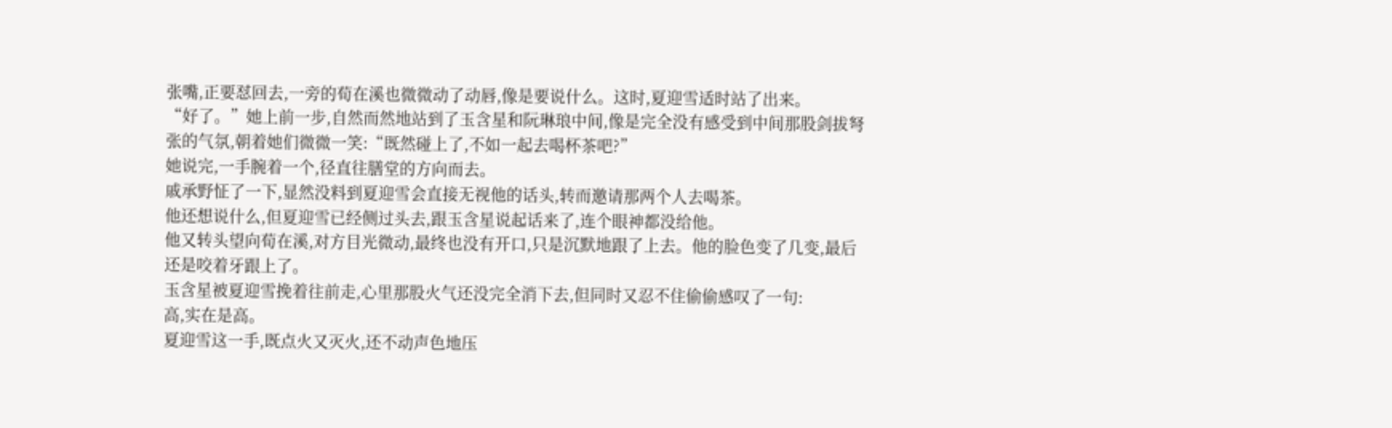张嘴,正要怼回去,一旁的荀在溪也微微动了动唇,像是要说什么。这时,夏迎雪适时站了出来。
“好了。”她上前一步,自然而然地站到了玉含星和阮琳琅中间,像是完全没有感受到中间那股剑拔弩张的气氛,朝着她们微微一笑:“既然碰上了,不如一起去喝杯茶吧?”
她说完,一手腕着一个,径直往膳堂的方向而去。
戚承野怔了一下,显然没料到夏迎雪会直接无视他的话头,转而邀请那两个人去喝茶。
他还想说什么,但夏迎雪已经侧过头去,跟玉含星说起话来了,连个眼神都没给他。
他又转头望向荀在溪,对方目光微动,最终也没有开口,只是沉默地跟了上去。他的脸色变了几变,最后还是咬着牙跟上了。
玉含星被夏迎雪挽着往前走,心里那股火气还没完全消下去,但同时又忍不住偷偷感叹了一句:
高,实在是高。
夏迎雪这一手,既点火又灭火,还不动声色地压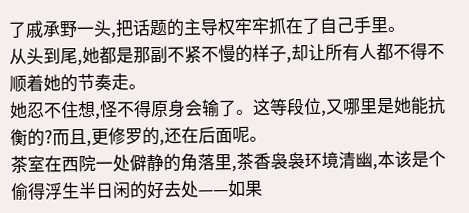了戚承野一头,把话题的主导权牢牢抓在了自己手里。
从头到尾,她都是那副不紧不慢的样子,却让所有人都不得不顺着她的节奏走。
她忍不住想,怪不得原身会输了。这等段位,又哪里是她能抗衡的?而且,更修罗的,还在后面呢。
茶室在西院一处僻静的角落里,茶香袅袅环境清幽,本该是个偷得浮生半日闲的好去处——如果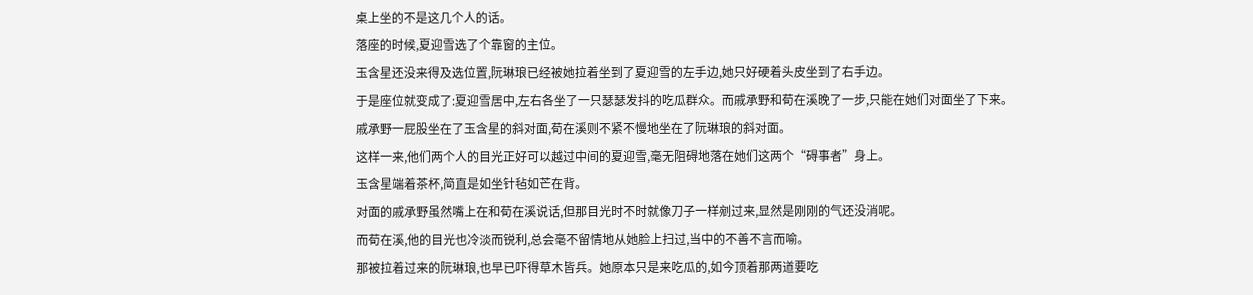桌上坐的不是这几个人的话。
落座的时候,夏迎雪选了个靠窗的主位。
玉含星还没来得及选位置,阮琳琅已经被她拉着坐到了夏迎雪的左手边,她只好硬着头皮坐到了右手边。
于是座位就变成了:夏迎雪居中,左右各坐了一只瑟瑟发抖的吃瓜群众。而戚承野和荀在溪晚了一步,只能在她们对面坐了下来。
戚承野一屁股坐在了玉含星的斜对面,荀在溪则不紧不慢地坐在了阮琳琅的斜对面。
这样一来,他们两个人的目光正好可以越过中间的夏迎雪,毫无阻碍地落在她们这两个“碍事者”身上。
玉含星端着茶杯,简直是如坐针毡如芒在背。
对面的戚承野虽然嘴上在和荀在溪说话,但那目光时不时就像刀子一样剜过来,显然是刚刚的气还没消呢。
而荀在溪,他的目光也冷淡而锐利,总会毫不留情地从她脸上扫过,当中的不善不言而喻。
那被拉着过来的阮琳琅,也早已吓得草木皆兵。她原本只是来吃瓜的,如今顶着那两道要吃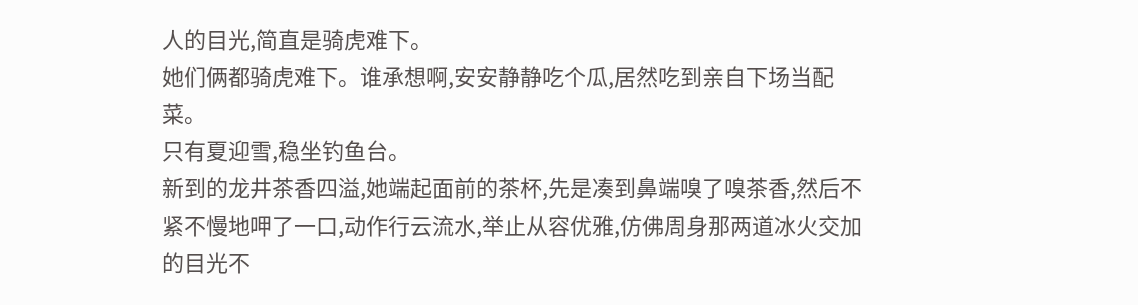人的目光,简直是骑虎难下。
她们俩都骑虎难下。谁承想啊,安安静静吃个瓜,居然吃到亲自下场当配菜。
只有夏迎雪,稳坐钓鱼台。
新到的龙井茶香四溢,她端起面前的茶杯,先是凑到鼻端嗅了嗅茶香,然后不紧不慢地呷了一口,动作行云流水,举止从容优雅,仿佛周身那两道冰火交加的目光不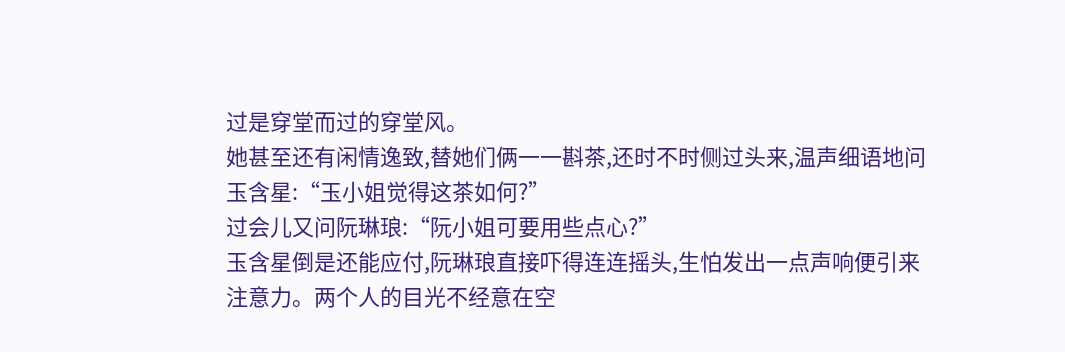过是穿堂而过的穿堂风。
她甚至还有闲情逸致,替她们俩一一斟茶,还时不时侧过头来,温声细语地问玉含星:“玉小姐觉得这茶如何?”
过会儿又问阮琳琅:“阮小姐可要用些点心?”
玉含星倒是还能应付,阮琳琅直接吓得连连摇头,生怕发出一点声响便引来注意力。两个人的目光不经意在空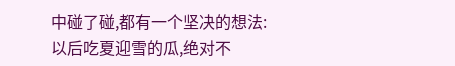中碰了碰,都有一个坚决的想法:
以后吃夏迎雪的瓜,绝对不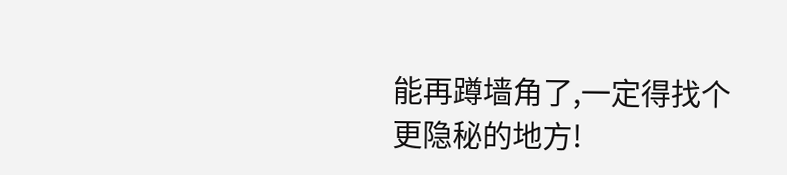能再蹲墙角了,一定得找个更隐秘的地方!